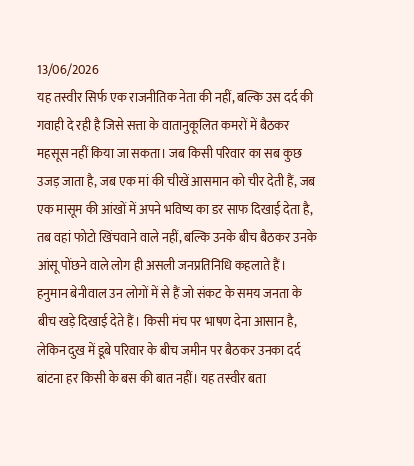13/06/2026
यह तस्वीर सिर्फ एक राजनीतिक नेता की नहीं, बल्कि उस दर्द की गवाही दे रही है जिसे सत्ता के वातानुकूलित कमरों में बैठकर महसूस नहीं किया जा सकता। जब किसी परिवार का सब कुछ उजड़ जाता है, जब एक मां की चीखें आसमान को चीर देती हैं, जब एक मासूम की आंखों में अपने भविष्य का डर साफ दिखाई देता है, तब वहां फोटो खिंचवाने वाले नहीं, बल्कि उनके बीच बैठकर उनके आंसू पोंछने वाले लोग ही असली जनप्रतिनिधि कहलाते हैं।
हनुमान बेनीवाल उन लोगों में से हैं जो संकट के समय जनता के बीच खड़े दिखाई देते हैं। किसी मंच पर भाषण देना आसान है, लेकिन दुख में डूबे परिवार के बीच जमीन पर बैठकर उनका दर्द बांटना हर किसी के बस की बात नहीं। यह तस्वीर बता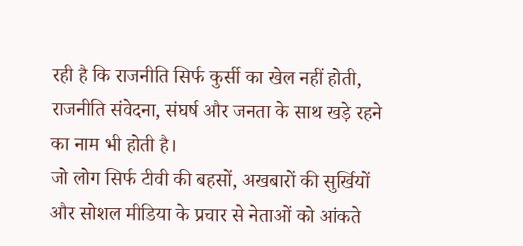रही है कि राजनीति सिर्फ कुर्सी का खेल नहीं होती, राजनीति संवेदना, संघर्ष और जनता के साथ खड़े रहने का नाम भी होती है।
जो लोग सिर्फ टीवी की बहसों, अखबारों की सुर्खियों और सोशल मीडिया के प्रचार से नेताओं को आंकते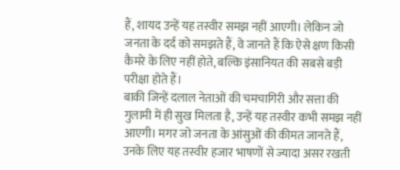हैं, शायद उन्हें यह तस्वीर समझ नहीं आएगी। लेकिन जो जनता के दर्द को समझते हैं, वे जानते हैं कि ऐसे क्षण किसी कैमरे के लिए नहीं होते, बल्कि इंसानियत की सबसे बड़ी परीक्षा होते हैं।
बाकी जिन्हें दलाल नेताओं की चमचागिरी और सत्ता की गुलामी में ही सुख मिलता है, उन्हें यह तस्वीर कभी समझ नहीं आएगी। मगर जो जनता के आंसुओं की कीमत जानते हैं, उनके लिए यह तस्वीर हजार भाषणों से ज्यादा असर रखती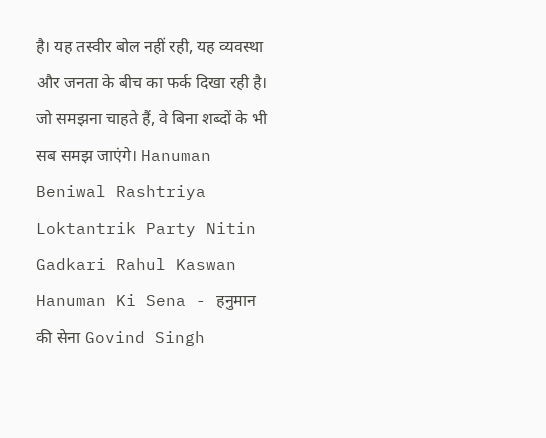है। यह तस्वीर बोल नहीं रही, यह व्यवस्था और जनता के बीच का फर्क दिखा रही है। जो समझना चाहते हैं, वे बिना शब्दों के भी सब समझ जाएंगे। Hanuman Beniwal Rashtriya Loktantrik Party Nitin Gadkari Rahul Kaswan Hanuman Ki Sena - हनुमान की सेना Govind Singh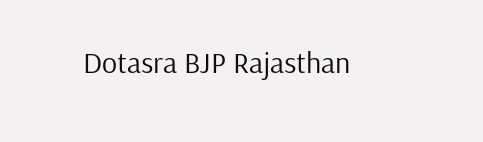Dotasra BJP Rajasthan